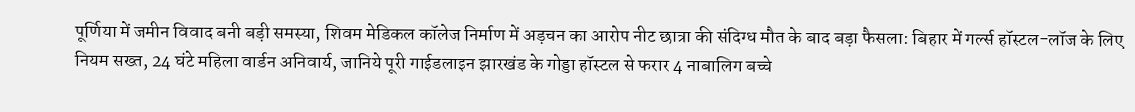पूर्णिया में जमीन विवाद बनी बड़ी समस्या, शिवम मेडिकल कॉलेज निर्माण में अड़चन का आरोप नीट छात्रा की संदिग्ध मौत के बाद बड़ा फैसला: बिहार में गर्ल्स हॉस्टल-लॉज के लिए नियम सख्त, 24 घंटे महिला वार्डन अनिवार्य, जानिये पूरी गाईडलाइन झारखंड के गोड्डा हॉस्टल से फरार 4 नाबालिग बच्चे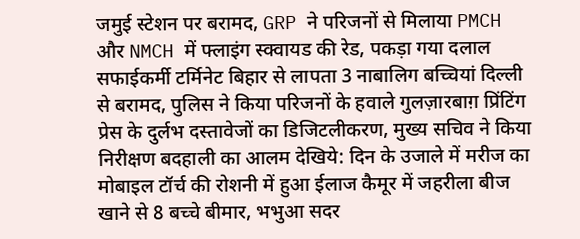जमुई स्टेशन पर बरामद, GRP ने परिजनों से मिलाया PMCH और NMCH में फ्लाइंग स्क्वायड की रेड, पकड़ा गया दलाल सफाईकर्मी टर्मिनेट बिहार से लापता 3 नाबालिग बच्चियां दिल्ली से बरामद, पुलिस ने किया परिजनों के हवाले गुलज़ारबाग़ प्रिंटिंग प्रेस के दुर्लभ दस्तावेजों का डिजिटलीकरण, मुख्य सचिव ने किया निरीक्षण बदहाली का आलम देखिये: दिन के उजाले में मरीज का मोबाइल टॉर्च की रोशनी में हुआ ईलाज कैमूर में जहरीला बीज खाने से 8 बच्चे बीमार, भभुआ सदर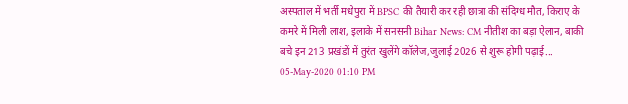अस्पताल में भर्ती मधेपुरा में BPSC की तैयारी कर रही छात्रा की संदिग्ध मौत, किराए के कमरे में मिली लाश, इलाके में सनसनी Bihar News: CM नीतीश का बड़ा ऐलान, बाकी बचे इन 213 प्रखंडों में तुरंत खुलेंगे कॉलेज,जुलाई 2026 से शुरू होगी पढ़ाई...
05-May-2020 01:10 PM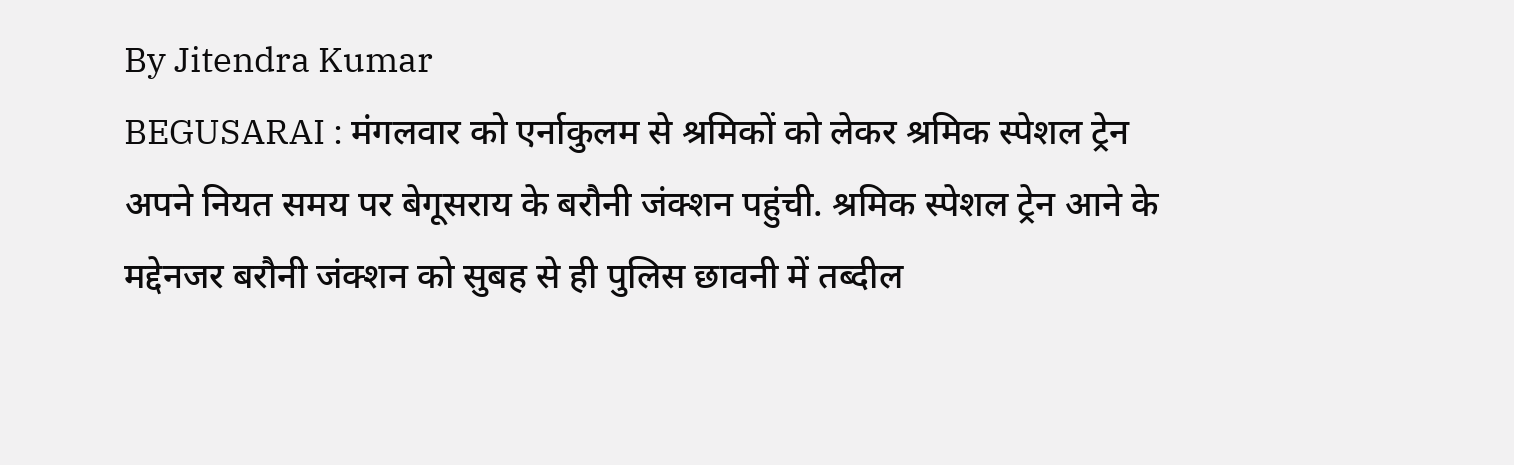By Jitendra Kumar
BEGUSARAI : मंगलवार को एर्नाकुलम से श्रमिकों को लेकर श्रमिक स्पेशल ट्रेन अपने नियत समय पर बेगूसराय के बरौनी जंक्शन पहुंची. श्रमिक स्पेशल ट्रेन आने के मद्देनजर बरौनी जंक्शन को सुबह से ही पुलिस छावनी में तब्दील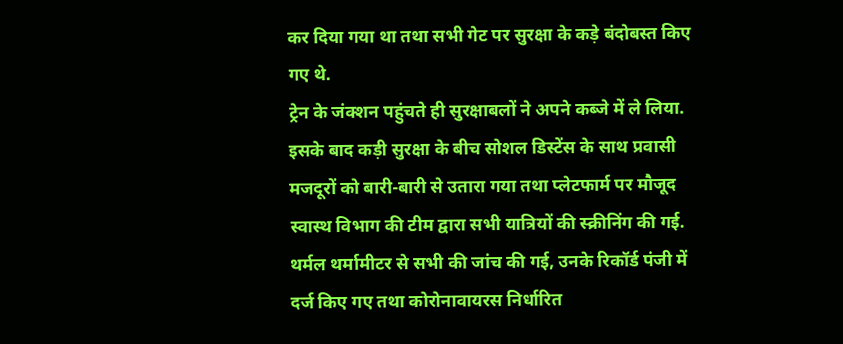कर दिया गया था तथा सभी गेट पर सुरक्षा के कड़े बंदोबस्त किए गए थे.
ट्रेन के जंक्शन पहुंचते ही सुरक्षाबलों ने अपने कब्जे में ले लिया. इसके बाद कड़ी सुरक्षा के बीच सोशल डिस्टेंस के साथ प्रवासी मजदूरों को बारी-बारी से उतारा गया तथा प्लेटफार्म पर मौजूद स्वास्थ विभाग की टीम द्वारा सभी यात्रियों की स्क्रीनिंग की गई. थर्मल थर्मामीटर से सभी की जांच की गई, उनके रिकॉर्ड पंजी में दर्ज किए गए तथा कोरोनावायरस निर्धारित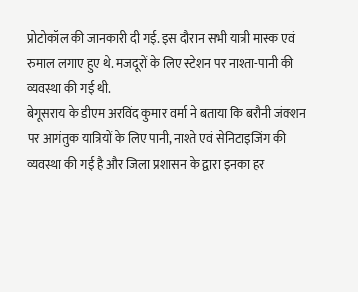प्रोटोकॉल की जानकारी दी गई. इस दौरान सभी यात्री मास्क एवं रुमाल लगाए हुए थे. मजदूरों के लिए स्टेशन पर नाश्ता-पानी की व्यवस्था की गई थी.
बेगूसराय के डीएम अरविंद कुमार वर्मा ने बताया कि बरौनी जंक्शन पर आगंतुक यात्रियों के लिए पानी, नाश्ते एवं सेनिटाइजिंग की व्यवस्था की गई है और जिला प्रशासन के द्वारा इनका हर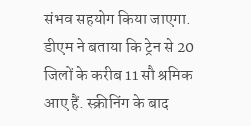संभव सहयोग किया जाएगा. डीएम ने बताया कि ट्रेन से 20 जिलों के करीब 11 सौ श्रमिक आए हैं. स्क्रीनिंग के बाद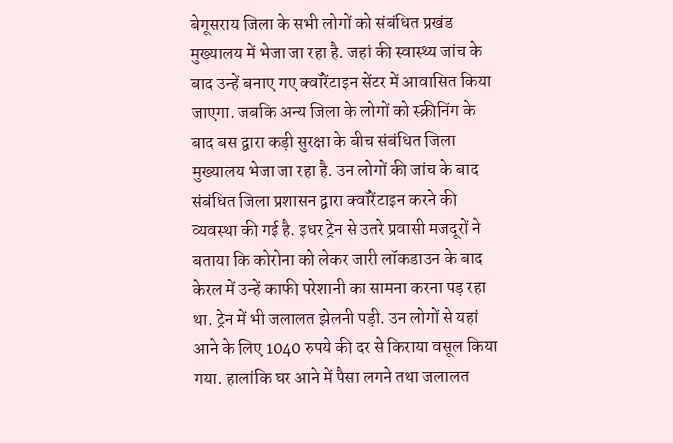बेगूसराय जिला के सभी लोगों को संबंधित प्रखंड मुख्यालय में भेजा जा रहा है. जहां की स्वास्थ्य जांच के बाद उन्हें बनाए गए क्वॉरेंटाइन सेंटर में आवासित किया जाएगा. जबकि अन्य जिला के लोगों को स्क्रीनिंग के बाद बस द्वारा कड़ी सुरक्षा के बीच संबंधित जिला मुख्यालय भेजा जा रहा है. उन लोगों की जांच के बाद संबंधित जिला प्रशासन द्वारा क्वॉरेंटाइन करने की व्यवस्था की गई है. इधर ट्रेन से उतरे प्रवासी मजदूरों ने बताया कि कोरोना को लेकर जारी लॉकडाउन के बाद केरल में उन्हें काफी परेशानी का सामना करना पड़ रहा था. ट्रेन में भी जलालत झेलनी पड़ी. उन लोगों से यहां आने के लिए 1040 रुपये की दर से किराया वसूल किया गया. हालांकि घर आने में पैसा लगने तथा जलालत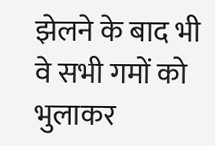झेलने के बाद भी वे सभी गमों को भुलाकर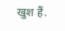खुश हैं.